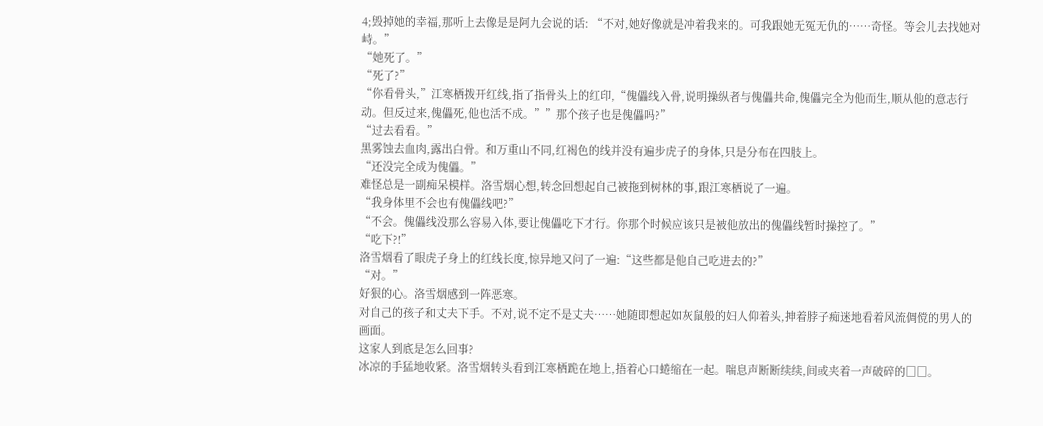4;毁掉她的幸福,那听上去像是是阿九会说的话: “不对,她好像就是冲着我来的。可我跟她无冤无仇的……奇怪。等会儿去找她对峙。”
“她死了。”
“死了?”
“你看骨头,”江寒栖拨开红线,指了指骨头上的红印,“傀儡线入骨,说明操纵者与傀儡共命,傀儡完全为他而生,顺从他的意志行动。但反过来,傀儡死,他也活不成。””那个孩子也是傀儡吗?”
“过去看看。”
黑雾蚀去血肉,露出白骨。和万重山不同,红褐色的线并没有遍步虎子的身体,只是分布在四肢上。
“还没完全成为傀儡。”
难怪总是一副痴呆模样。洛雪烟心想,转念回想起自己被拖到树林的事,跟江寒栖说了一遍。
“我身体里不会也有傀儡线吧?”
“不会。傀儡线没那么容易入体,要让傀儡吃下才行。你那个时候应该只是被他放出的傀儡线暂时操控了。”
“吃下?!”
洛雪烟看了眼虎子身上的红线长度,惊异地又问了一遍:“这些都是他自己吃进去的?”
“对。”
好狠的心。洛雪烟感到一阵恶寒。
对自己的孩子和丈夫下手。不对,说不定不是丈夫……她随即想起如灰鼠般的妇人仰着头,抻着脖子痴迷地看着风流倜傥的男人的画面。
这家人到底是怎么回事?
冰凉的手猛地收紧。洛雪烟转头看到江寒栖跪在地上,捂着心口蜷缩在一起。喘息声断断续续,间或夹着一声破碎的□□。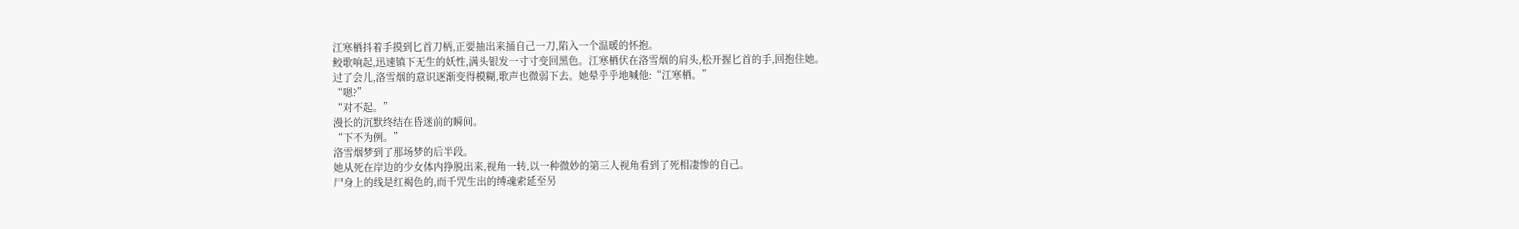江寒栖抖着手摸到匕首刀柄,正要抽出来捅自己一刀,陷入一个温暖的怀抱。
鲛歌响起,迅速镇下无生的妖性,满头银发一寸寸变回黑色。江寒栖伏在洛雪烟的肩头,松开握匕首的手,回抱住她。
过了会儿,洛雪烟的意识逐渐变得模糊,歌声也微弱下去。她晕乎乎地喊他:“江寒栖。”
“嗯?”
“对不起。”
漫长的沉默终结在昏迷前的瞬间。
“下不为例。”
洛雪烟梦到了那场梦的后半段。
她从死在岸边的少女体内挣脱出来,视角一转,以一种微妙的第三人视角看到了死相凄惨的自己。
尸身上的线是红褐色的,而千咒生出的缚魂索延至另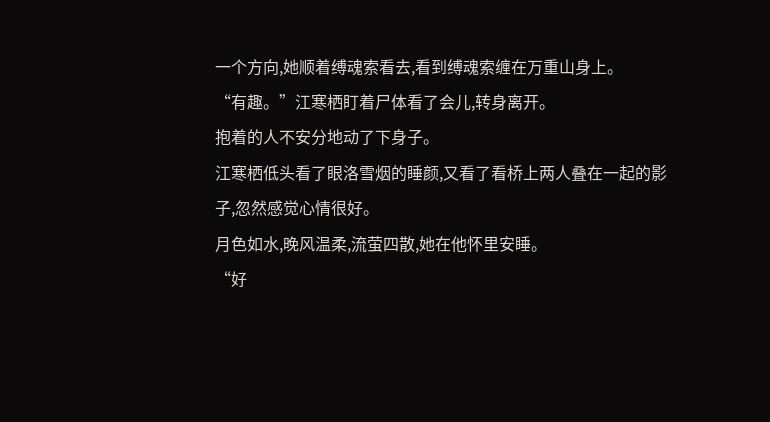一个方向,她顺着缚魂索看去,看到缚魂索缠在万重山身上。
“有趣。”江寒栖盯着尸体看了会儿,转身离开。
抱着的人不安分地动了下身子。
江寒栖低头看了眼洛雪烟的睡颜,又看了看桥上两人叠在一起的影子,忽然感觉心情很好。
月色如水,晚风温柔,流萤四散,她在他怀里安睡。
“好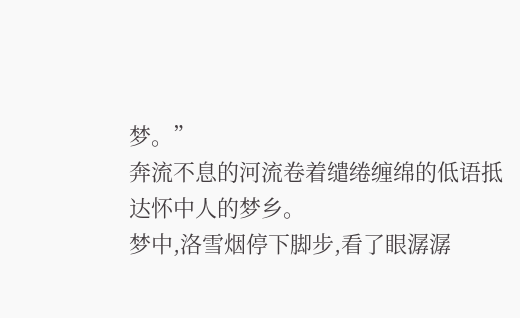梦。”
奔流不息的河流卷着缱绻缠绵的低语抵达怀中人的梦乡。
梦中,洛雪烟停下脚步,看了眼潺潺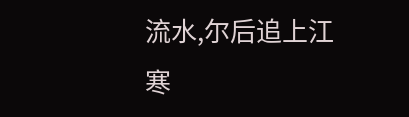流水,尔后追上江寒